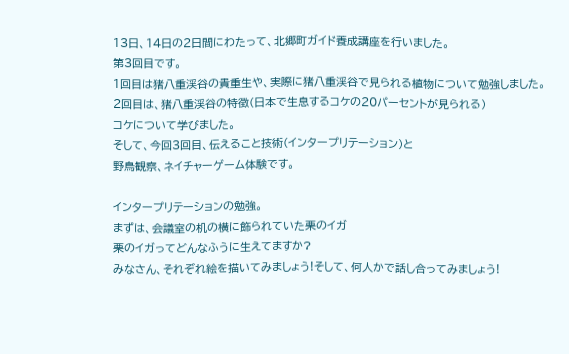13日、14日の2日間にわたって、北郷町ガイド養成講座を行いました。
第3回目です。
1回目は猪八重渓谷の貴重生や、実際に猪八重渓谷で見られる植物について勉強しました。
2回目は、猪八重渓谷の特徴(日本で生息するコケの20パーセントが見られる)
コケについて学びました。
そして、今回3回目、伝えること技術(インタープリテーション)と
野鳥観察、ネイチャーゲーム体験です。

インタープリテーションの勉強。
まずは、会議室の机の横に飾られていた栗のイガ
栗のイガってどんなふうに生えてますか?
みなさん、それぞれ絵を描いてみましょう!そして、何人かで話し合ってみましょう!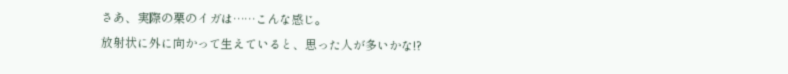さあ、実際の栗のイガは……こんな感じ。
放射状に外に向かって生えていると、思った人が多いかな!?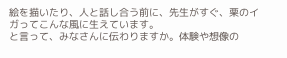絵を描いたり、人と話し合う前に、先生がすぐ、栗のイガってこんな風に生えています。
と言って、みなさんに伝わりますか。体験や想像の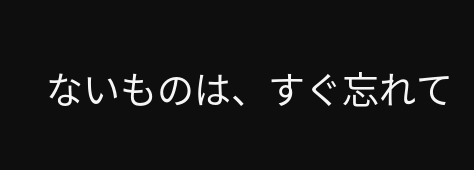ないものは、すぐ忘れて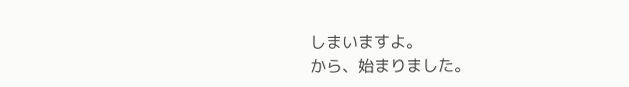しまいますよ。
から、始まりました。